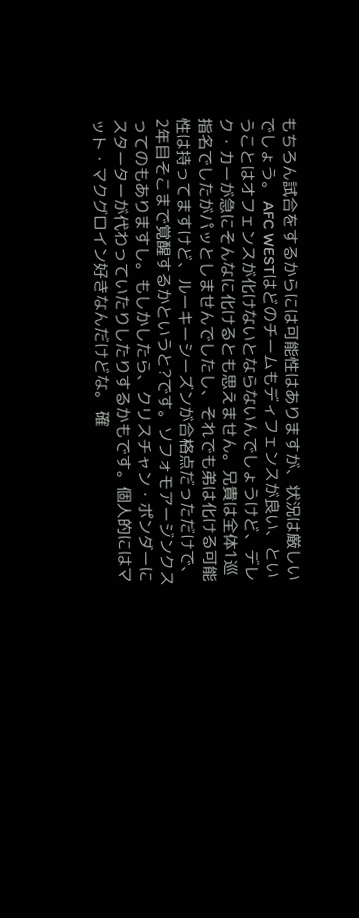もちろん試合をするからには可能性はありますが、状況は厳しいでしょう。 AFC WESTはどのチームもディフェンスが良い、ということはオフェンスが化けないとならないんでしょうけど、デレク・カーが急にそんなに化けるとも思えません。兄貴は全体1巡指名でしたがパッとしませんでしたし、それでも弟は化ける可能性は持ってますけど、ルーキーシーズンが合格点だっただけで、2年目そこまで覚醒するかというと?です。ソフォモアージンクスってのもありますし。もしかしたら、クリスチャン・ポンダーにスターターが代わっていたりしたりするかもです。個人的にはマット・マクグロイン好きなんだけどな。 確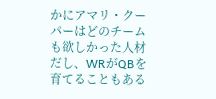かにアマリ・クーパーはどのチームも欲しかった人材だし、WRがQBを育てることもある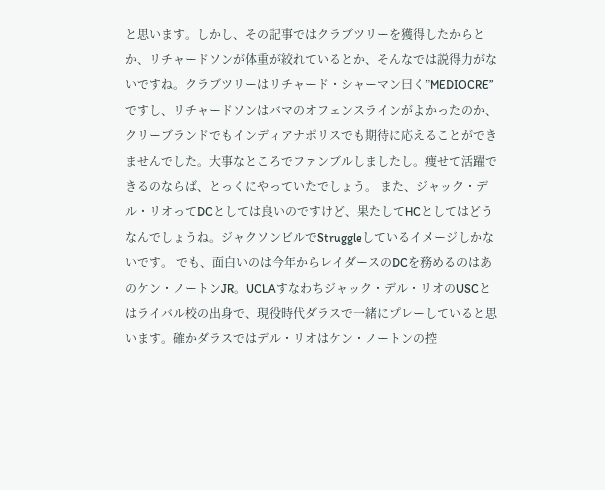と思います。しかし、その記事ではクラブツリーを獲得したからとか、リチャードソンが体重が絞れているとか、そんなでは説得力がないですね。クラブツリーはリチャード・シャーマン曰く”MEDIOCRE”ですし、リチャードソンはバマのオフェンスラインがよかったのか、クリーブランドでもインディアナポリスでも期待に応えることができませんでした。大事なところでファンブルしましたし。痩せて活躍できるのならば、とっくにやっていたでしょう。 また、ジャック・デル・リオってDCとしては良いのですけど、果たしてHCとしてはどうなんでしょうね。ジャクソンビルでStruggleしているイメージしかないです。 でも、面白いのは今年からレイダースのDCを務めるのはあのケン・ノートンJR。UCLAすなわちジャック・デル・リオのUSCとはライバル校の出身で、現役時代ダラスで一緒にプレーしていると思います。確かダラスではデル・リオはケン・ノートンの控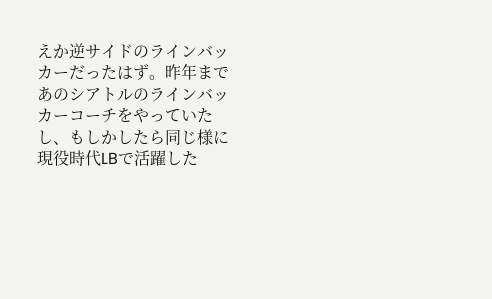えか逆サイドのラインバッカーだったはず。昨年まであのシアトルのラインバッカーコーチをやっていたし、もしかしたら同じ様に現役時代LBで活躍した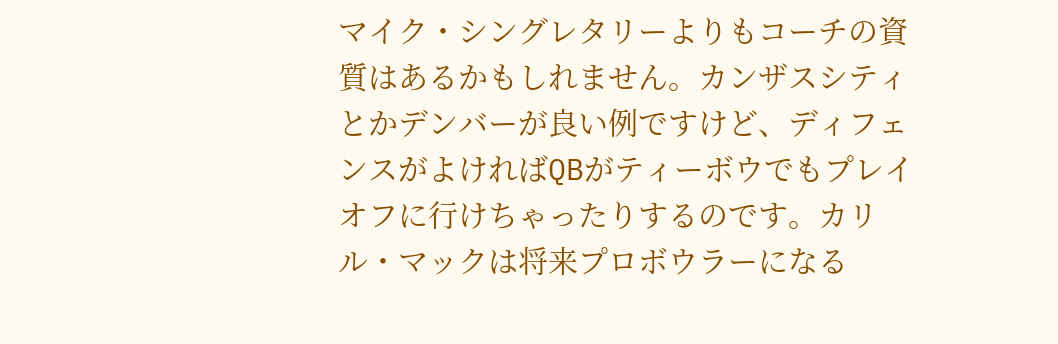マイク・シングレタリーよりもコーチの資質はあるかもしれません。カンザスシティとかデンバーが良い例ですけど、ディフェンスがよければQBがティーボウでもプレイオフに行けちゃったりするのです。カリル・マックは将来プロボウラーになる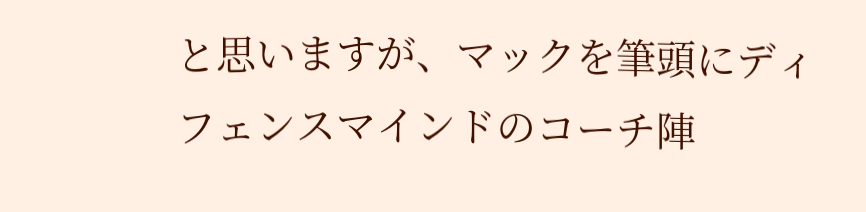と思いますが、マックを筆頭にディフェンスマインドのコーチ陣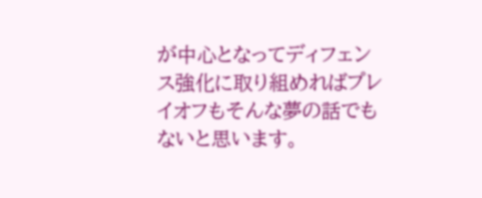が中心となってディフェンス強化に取り組めればプレイオフもそんな夢の話でもないと思います。